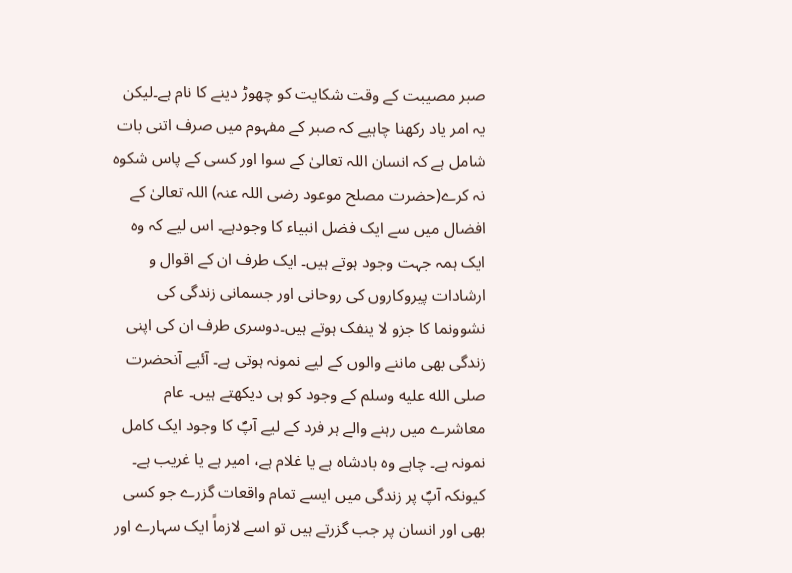صبر مصیبت کے وقت شکایت کو چھوڑ دینے کا نام ہے۔لیکن یہ امر یاد رکھنا چاہیے کہ صبر کے مفہوم میں صرف اتنی بات شامل ہے کہ انسان اللہ تعالیٰ کے سوا اور کسی کے پاس شکوہ نہ کرے(حضرت مصلح موعود رضی اللہ عنہ) اللہ تعالیٰ کے افضال میں سے ایک فضل انبیاء کا وجودہے۔ اس لیے کہ وہ ایک ہمہ جہت وجود ہوتے ہیں۔ ایک طرف ان کے اقوال و ارشادات پیروکاروں کی روحانی اور جسمانی زندگی کی نشوونما کا جزو لا ینفک ہوتے ہیں۔دوسری طرف ان کی اپنی زندگی بھی ماننے والوں کے لیے نمونہ ہوتی ہے۔ آئیے آنحضرت صلى الله عليه وسلم کے وجود کو ہی دیکھتے ہیں۔ عام معاشرے میں رہنے والے ہر فرد کے لیے آپؐ کا وجود ایک کامل نمونہ ہے۔ چاہے وہ بادشاہ ہے یا غلام ہے، امیر ہے یا غریب ہے۔ کیونکہ آپؐ پر زندگی میں ایسے تمام واقعات گزرے جو کسی بھی اور انسان پر جب گزرتے ہیں تو اسے لازماً ایک سہارے اور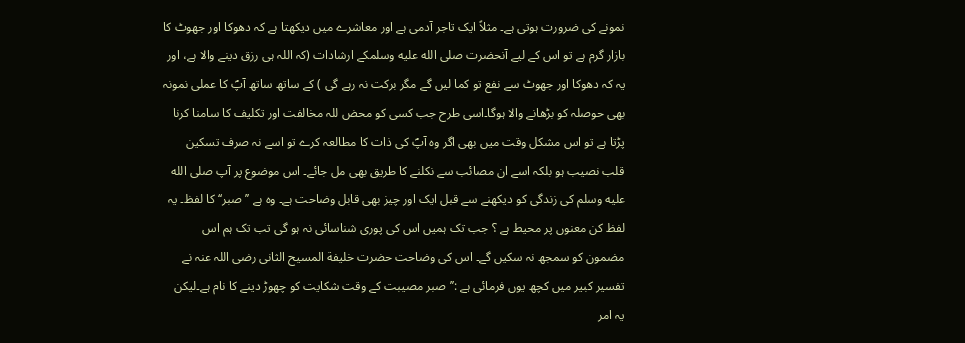نمونے کی ضرورت ہوتی ہے۔ مثلاً ایک تاجر آدمی ہے اور معاشرے میں دیکھتا ہے کہ دھوکا اور جھوٹ کا بازار گرم ہے تو اس کے لیے آنحضرت صلى الله عليه وسلمکے ارشادات (کہ اللہ ہی رزق دینے والا ہے، اور یہ کہ دھوکا اور جھوٹ سے نفع تو کما لیں گے مگر برکت نہ رہے گی ) کے ساتھ ساتھ آپؐ کا عملی نمونہ بھی حوصلہ کو بڑھانے والا ہوگا۔اسی طرح جب کسی کو محض للہ مخالفت اور تکلیف کا سامنا کرنا پڑتا ہے تو اس مشکل وقت میں بھی اگر وہ آپؐ کی ذات کا مطالعہ کرے تو اسے نہ صرف تسکین قلب نصیب ہو بلکہ اسے ان مصائب سے نکلنے کا طریق بھی مل جائے۔ اس موضوع پر آپ صلى الله عليه وسلم کی زندگی کو دیکھنے سے قبل ایک اور چیز بھی قابل وضاحت ہے۔ وہ ہے ’’صبر‘‘ کا لفظ۔ یہ لفظ کن معنوں پر محیط ہے ؟ جب تک ہمیں اس کی پوری شناسائی نہ ہو گی تب تک ہم اس مضمون کو سمجھ نہ سکیں گے۔ اس کی وضاحت حضرت خلیفة المسیح الثانی رضی اللہ عنہ نے تفسیر کبیر میں کچھ یوں فرمائی ہے :’’صبر مصیبت کے وقت شکایت کو چھوڑ دینے کا نام ہے۔لیکن یہ امر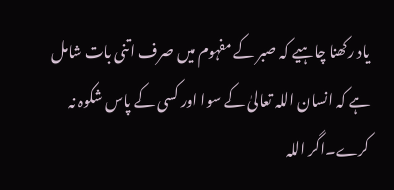یاد رکھنا چاہیے کہ صبر کے مفہوم میں صرف اتنی بات شامل ہے کہ انسان اللہ تعالیٰ کے سوا اور کسی کے پاس شکوہ نہ کرے۔اگر اللہ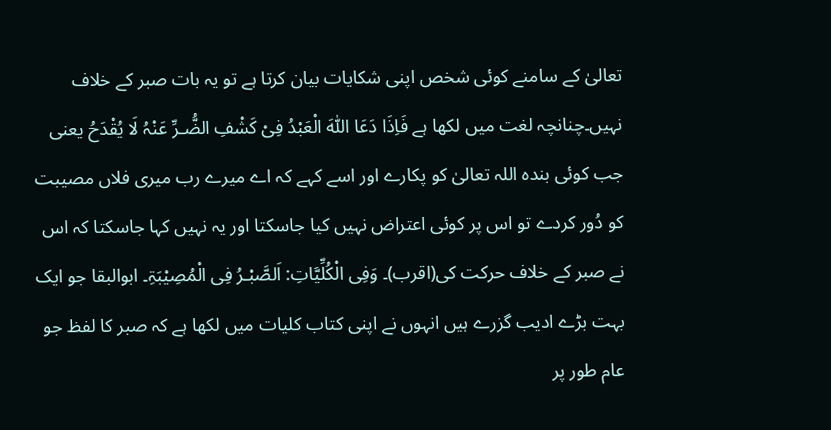تعالیٰ کے سامنے کوئی شخص اپنی شکایات بیان کرتا ہے تو یہ بات صبر کے خلاف نہیں۔چنانچہ لغت میں لکھا ہے فَاِذَا دَعَا اللّٰہَ الْعَبْدُ فِیْ کَشْفِ الضُّـرِّ عَنْہُ لَا یُقْدَحُ یعنی جب کوئی بندہ اللہ تعالیٰ کو پکارے اور اسے کہے کہ اے میرے رب میری فلاں مصیبت کو دُور کردے تو اس پر کوئی اعتراض نہیں کیا جاسکتا اور یہ نہیں کہا جاسکتا کہ اس نے صبر کے خلاف حرکت کی(اقرب)۔ وَفِی الْکُلِّیَّاتِ: اَلصَّبْـرُ فِی الْمُصِیْبَۃِ۔ ابوالبقا جو ایک بہت بڑے ادیب گزرے ہیں انہوں نے اپنی کتاب کلیات میں لکھا ہے کہ صبر کا لفظ جو عام طور پر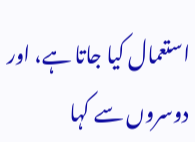استعمال کیا جاتا ہے، اور دوسروں سے کہا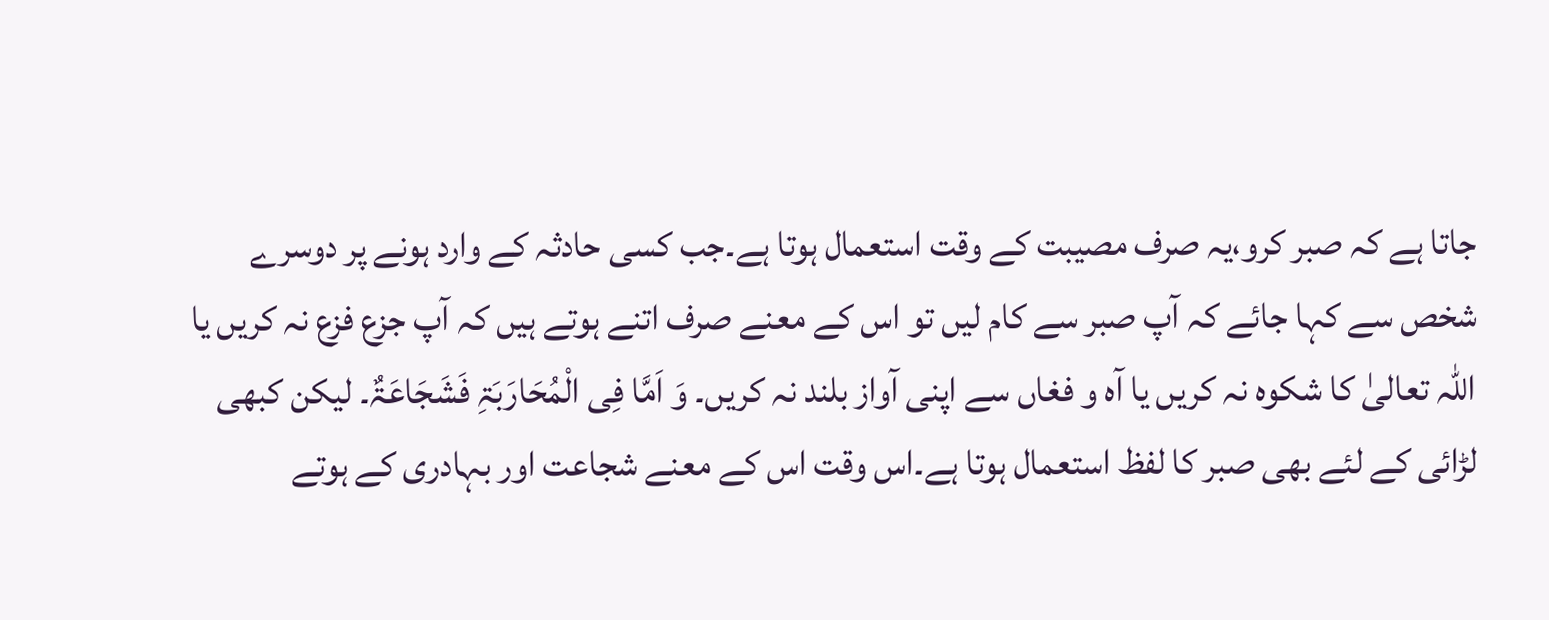جاتا ہے کہ صبر کرو،یہ صرف مصیبت کے وقت استعمال ہوتا ہے۔جب کسی حادثہ کے وارد ہونے پر دوسرے شخص سے کہا جائے کہ آپ صبر سے کام لیں تو اس کے معنے صرف اتنے ہوتے ہیں کہ آپ جزع فزع نہ کریں یا اللہ تعالیٰ کا شکوہ نہ کریں یا آہ و فغاں سے اپنی آواز بلند نہ کریں۔ وَ اَمَّا فِی الْمُحَارَبَۃِ فَشَجَاعَۃٌ۔ لیکن کبھی لڑائی کے لئے بھی صبر کا لفظ استعمال ہوتا ہے۔اس وقت اس کے معنے شجاعت اور بہادری کے ہوتے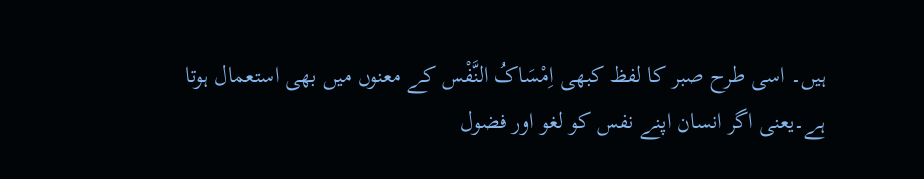ہیں۔ اسی طرح صبر کا لفظ کبھی اِمْسَاکُ النَّفْس کے معنوں میں بھی استعمال ہوتا ہے۔یعنی اگر انسان اپنے نفس کو لغو اور فضول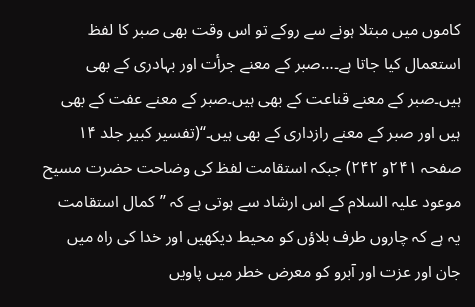کاموں میں مبتلا ہونے سے روکے تو اس وقت بھی صبر کا لفظ استعمال کیا جاتا ہے۔…صبر کے معنے جرأت اور بہادری کے بھی ہیں۔صبر کے معنے قناعت کے بھی ہیں۔صبر کے معنے عفت کے بھی ہیں اور صبر کے معنے رازداری کے بھی ہیں۔‘‘(تفسیر کبیر جلد ۱۴ صفحہ ۲۴۱و ۲۴۲) جبکہ استقامت لفظ کی وضاحت حضرت مسیح موعود علیہ السلام کے اس ارشاد سے ہوتی ہے کہ ’’کمال استقامت یہ ہے کہ چاروں طرف بلاؤں کو محیط دیکھیں اور خدا کی راہ میں جان اور عزت اور آبرو کو معرض خطر میں پاویں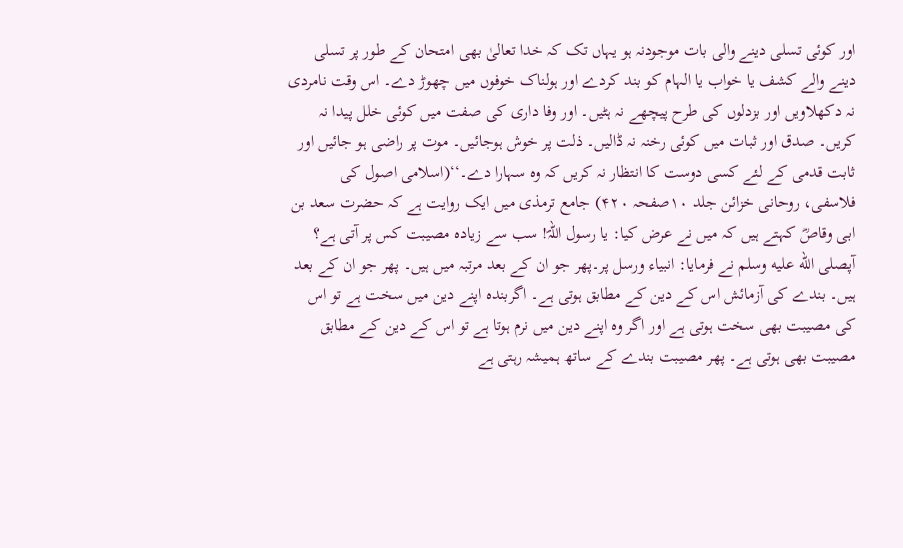اور کوئی تسلی دینے والی بات موجودنہ ہو یہاں تک کہ خدا تعالیٰ بھی امتحان کے طور پر تسلی دینے والے کشف یا خواب یا الہام کو بند کردے اور ہولناک خوفوں میں چھوڑ دے۔ اس وقت نامردی نہ دکھلاویں اور بزدلوں کی طرح پیچھے نہ ہٹیں۔ اور وفا داری کی صفت میں کوئی خلل پیدا نہ کریں۔ صدق اور ثبات میں کوئی رخنہ نہ ڈالیں۔ ذلت پر خوش ہوجائیں۔ موت پر راضی ہو جائیں اور ثابت قدمی کے لئے کسی دوست کا انتظار نہ کریں کہ وہ سہارا دے۔‘‘(اسلامی اصول کی فلاسفی، روحانی خزائن جلد ۱۰صفحہ ۴۲۰) جامع ترمذی میں ایک روایت ہے کہ حضرت سعد بن ابی وقاصؓ کہتے ہیں کہ میں نے عرض کیا: یا رسول اللہؐ! سب سے زیادہ مصیبت کس پر آتی ہے؟ آپصلى الله عليه وسلم نے فرمایا: انبیاء ورسل پر۔پھر جو ان کے بعد مرتبہ میں ہیں۔ پھر جو ان کے بعد ہیں۔ بندے کی آزمائش اس کے دین کے مطابق ہوتی ہے۔ اگربندہ اپنے دین میں سخت ہے تو اس کی مصیبت بھی سخت ہوتی ہے اور اگر وہ اپنے دین میں نرم ہوتا ہے تو اس کے دین کے مطابق مصیبت بھی ہوتی ہے۔ پھر مصیبت بندے کے ساتھ ہمیشہ رہتی ہے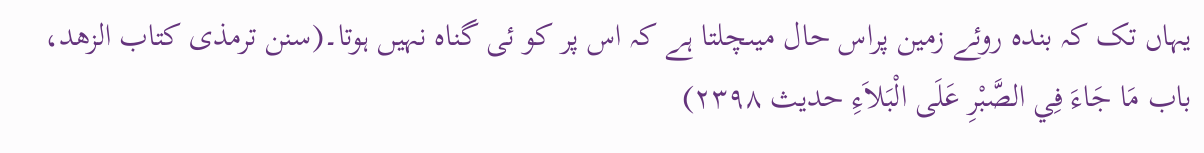یہاں تک کہ بندہ روئے زمین پراس حال میںچلتا ہے کہ اس پر کو ئی گناہ نہیں ہوتا۔(سنن ترمذی کتاب الزھد، باب مَا جَاءَ فِي الصَّبْرِ عَلَى الْبَلاَءِ حدیث ۲۳۹۸)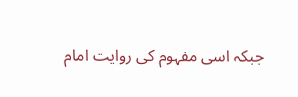جبکہ اسی مفہوم کی روایت امام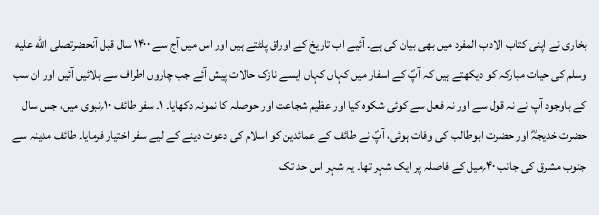بخاری نے اپنی کتاب الادب المفرد میں بھی بیان کی ہے۔ آئیے اب تاریخ کے اوراق پلٹتے ہیں اور اس میں آج سے ۱۴۰۰ سال قبل آنحضرتصلى الله عليه وسلم کی حیات مبارکہ کو دیکھتے ہیں کہ آپؐ کے اسفار میں کہاں کہاں ایسے نازک حالات پیش آئے جب چاروں اطراف سے بلائیں آئیں اور ان سب کے باوجود آپ نے نہ قول سے اور نہ فعل سے کوئی شکوہ کیا اور عظیم شجاعت اور حوصلہ کا نمونہ دکھایا۔ ۱۔ سفر طائف ۱۰؍نبوی میں، جس سال حضرت خدیجہؓ اور حضرت ابوطالب کی وفات ہوئی، آپؐ نے طائف کے عمائدین کو اسلام کی دعوت دینے کے لیے سفر اختیار فرمایا۔ طائف مدینہ سے جنوب مشرق کی جانب ۴۰؍میل کے فاصلہ پر ایک شہر تھا۔ یہ شہر اس حد تک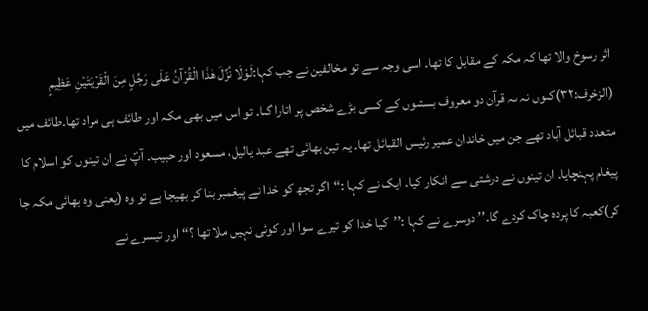اثر رسوخ والا تھا کہ مکہ کے مقابل کا تھا۔ اسی وجہ سے تو مخالفین نے جب کہا:لَوْلَا نُزِّلَ هٰذَا الْقُرْآنُ عَلَى رَجُلٍ مِنَ الْقَرْيَتَيْنِ عَظِيمٍ (الزخرف:۳۲)کىوں نہ ىہ قرآن دو معروف بستىوں کے کسى بڑے شخص پر اتارا گىا۔ تو اس میں بھی مکہ اور طائف ہی مراد تھا۔طائف میں متعدد قبائل آباد تھے جن میں خاندان عمیر رئیس القبائل تھا۔ یہ تین بھائی تھے عبد یالیل، مسعود اور حبیب۔ آپؐ نے ان تینوں کو اسلام کا پیغام پہنچایا۔ ان تینوں نے درشتی سے انکار کیا۔ ایک نے کہا :‘‘اگر تجھ کو خدا نے پیغمبر بنا کر بھیجا ہے تو وہ (یعنی وہ بھائی مکہ جا کر)کعبہ کا پردہ چاک کردے گا۔’’ دوسرے نے کہا :’’کیا خدا کو تیرے سوا اور کوئی نہیں ملا تھا ؟‘‘ اور تیسرے نے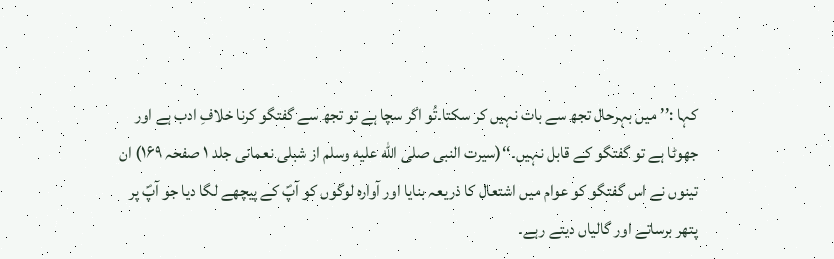کہا :’’میں بہرحال تجھ سے بات نہیں کر سکتا۔تُو اگر سچا ہے تو تجھ سے گفتگو کرنا خلافِ ادب ہے اور جھوٹا ہے تو گفتگو کے قابل نہیں۔‘‘(سیرت النبی صلى الله عليه وسلم از شبلی نعمانی جلد ۱ صفحہ ۱۶۹) ان تینوں نے اس گفتگو کو عوام میں اشتعال کا ذریعہ بنایا اور آوارہ لوگوں کو آپؐ کے پیچھے لگا دیا جو آپؐ پر پتھر برساتے اور گالیاں دیتے رہے۔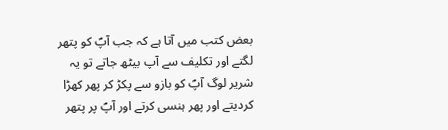بعض کتب میں آتا ہے کہ جب آپؐ کو پتھر لگتے اور تکلیف سے آپ بیٹھ جاتے تو یہ شریر لوگ آپؐ کو بازو سے پکڑ کر پھر کھڑا کردیتے اور پھر ہنسی کرتے اور آپؐ پر پتھر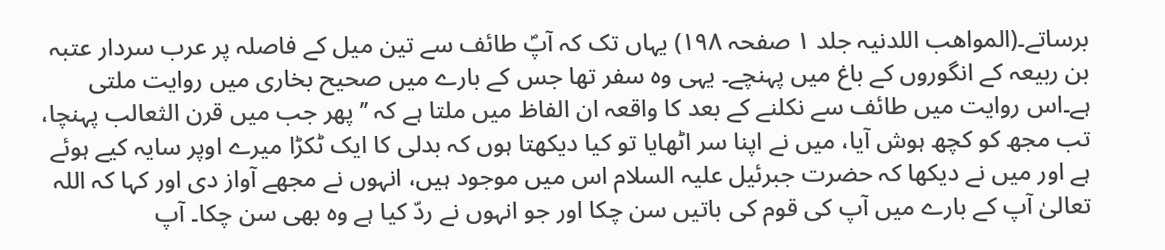برساتے۔(المواھب اللدنیہ جلد ۱ صفحہ ۱۹۸) یہاں تک کہ آپؐ طائف سے تین میل کے فاصلہ پر عرب سردار عتبہ بن ربیعہ کے انگوروں کے باغ میں پہنچے۔ یہی وہ سفر تھا جس کے بارے میں صحیح بخاری میں روایت ملتی ہے۔اس روایت میں طائف سے نکلنے کے بعد کا واقعہ ان الفاظ میں ملتا ہے کہ ’’پھر جب میں قرن الثعالب پہنچا، تب مجھ کو کچھ ہوش آیا، میں نے اپنا سر اٹھایا تو کیا دیکھتا ہوں کہ بدلی کا ایک ٹکڑا میرے اوپر سایہ کیے ہوئے ہے اور میں نے دیکھا کہ حضرت جبرئیل علیہ السلام اس میں موجود ہیں، انہوں نے مجھے آواز دی اور کہا کہ اللہ تعالیٰ آپ کے بارے میں آپ کی قوم کی باتیں سن چکا اور جو انہوں نے ردّ کیا ہے وہ بھی سن چکا۔ آپ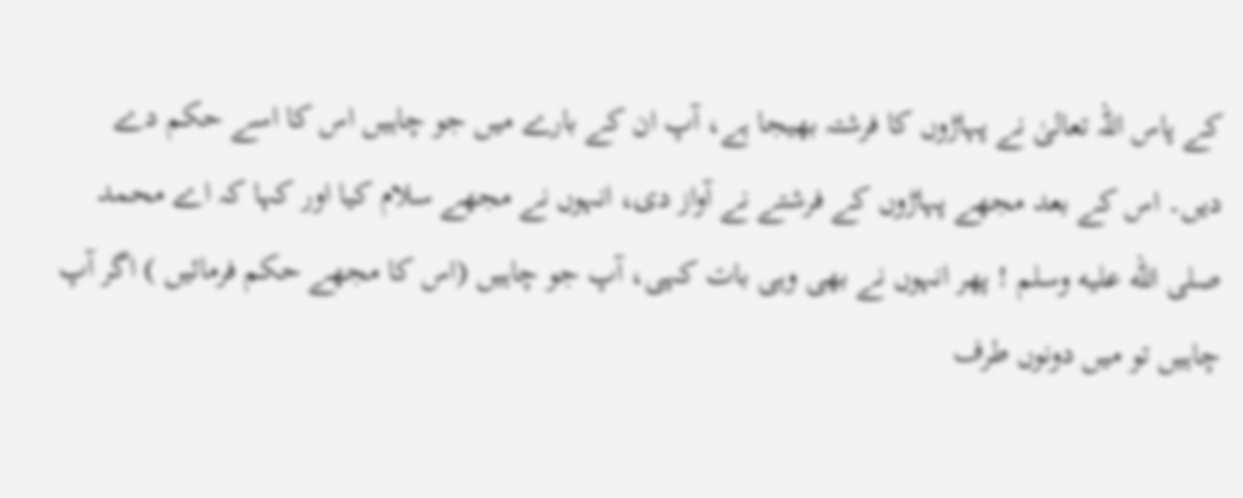کے پاس اللہ تعالیٰ نے پہاڑوں کا فرشتہ بھیجا ہے، آپ ان کے بارے میں جو چاہیں اس کا اسے حکم دے دیں۔ اس کے بعد مجھے پہاڑوں کے فرشتے نے آواز دی، انہوں نے مجھے سلام کیا اور کہا کہ اے محمد صلى الله عليه وسلم ! پھر انہوں نے بھی وہی بات کہی، آپ جو چاہیں (اس کا مجھے حکم فرمائیں ) اگر آپ چاہیں تو میں دونوں طرف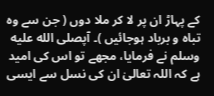کے پہاڑ ان پر لا کر ملا دوں ( جن سے وہ تباہ و برباد ہوجائیں )۔ آپصلى الله عليه وسلم نے فرمایا، مجھے تو اس کی امید ہے کہ اللہ تعالیٰ ان کی نسل سے ایسی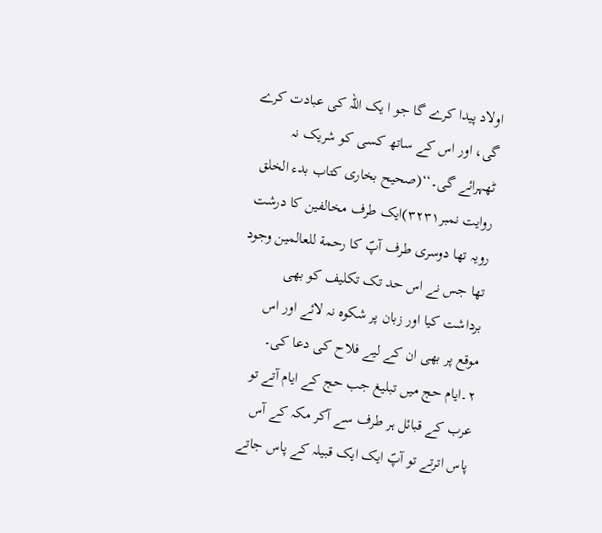اولاد پیدا کرے گا جو ا یک اللہ کی عبادت کرے گی، اور اس کے ساتھ کسی کو شریک نہ ٹھہرائے گی۔‘‘(صحیح بخاری کتاب بدء الخلق روایت نمبر۳۲۳۱)ایک طرف مخالفین کا درشت رویہ تھا دوسری طرف آپؐ کا رحمة للعالمین وجود تھا جس نے اس حد تک تکلیف کو بھی برداشت کیا اور زبان پر شکوہ نہ لائے اور اس موقع پر بھی ان کے لیے فلاح کی دعا کی۔ ۲۔ایام حج میں تبلیغ جب حج کے ایام آتے تو عرب کے قبائل ہر طرف سے آکر مکہ کے آس پاس اترتے تو آپؐ ایک ایک قبیلہ کے پاس جاتے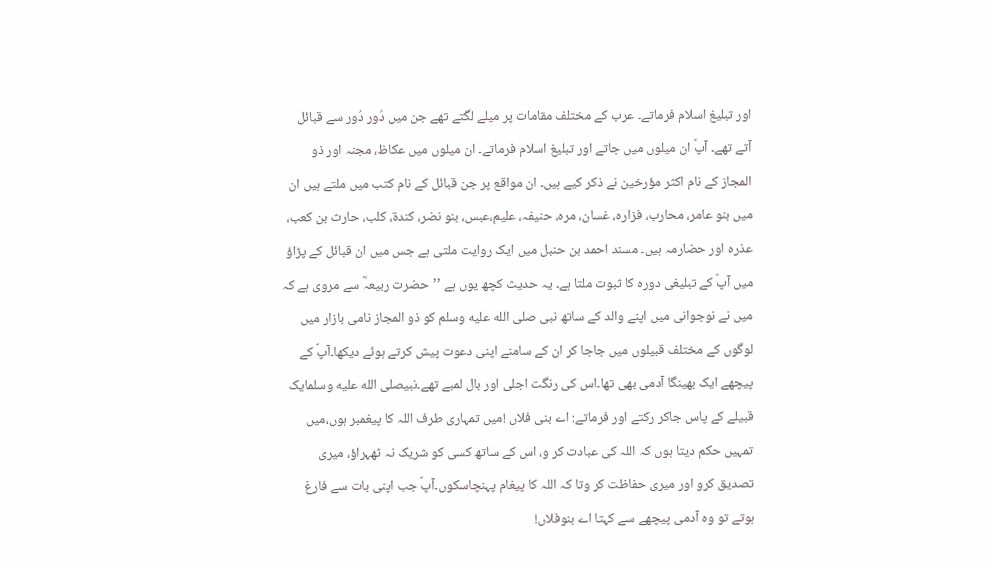اور تبلیغ اسلام فرماتے۔ عرب کے مختلف مقامات پر میلے لگتے تھے جن میں دُور دُور سے قبائل آتے تھے۔ آپؐ ان میلوں میں جاتے اور تبلیغ اسلام فرماتے۔ ان میلوں میں عکاظ، مجنہ اور ذو المجاز کے نام اکثر مؤرخین نے ذکر کیے ہیں۔ ان مواقع پر جن قبائل کے نام کتب میں ملتے ہیں ان میں بنو عامر، محارب، فزارہ، غسان، مرہ، حنیفہ، علیم،عبس، بنو نضر، کندة، کلب، حارث بن کعب، عذرہ اور حضارمہ ہیں۔ مسند احمد بن حنبل میں ایک روایت ملتی ہے جس میں ان قبائل کے پڑاؤ میں آپؐ کے تبلیغی دورہ کا ثبوت ملتا ہے۔ یہ حدیث کچھ یوں ہے ’’حضرت ربیعہؓ سے مروی ہے کہ میں نے نوجوانی میں اپنے والد کے ساتھ نبی صلى الله عليه وسلم کو ذو المجاز نامی بازار میں لوگوں کے مختلف قبیلوں میں جاجا کر ان کے سامنے اپنی دعوت پیش کرتے ہوئے دیکھا۔آپؐ کے پیچھے ایک بھینگا آدمی بھی تھا۔اس کی رنگت اجلی اور بال لمبے تھے۔نبیصلى الله عليه وسلمایک قبیلے کے پاس جاکر رکتے اور فرماتے: اے بنی فلاں !میں تمہاری طرف اللہ کا پیغمبر ہوں،میں تمہیں حکم دیتا ہوں کہ اللہ کی عبادت کر و، اس کے ساتھ کسی کو شریک نہ ٹھہراؤ، میری تصدیق کرو اور میری حفاظت کر وتا کہ اللہ کا پیغام پہنچاسکوں۔آپؐ جب اپنی بات سے فارغ ہوتے تو وہ آدمی پیچھے سے کہتا اے بنوفلاں!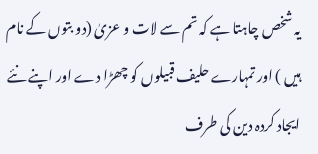یہ شخص چاہتا ہے کہ تم سے لات و عزیٰ (دو بتوں کے نام ہیں ) اور تمہارے حلیف قبیلوں کو چھڑا دے اور اپنے نئے ایجاد کردہ دین کی طرف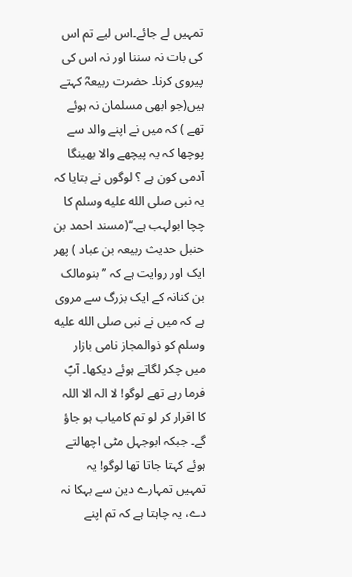تمہیں لے جائے۔اس لیے تم اس کی بات نہ سننا اور نہ اس کی پیروی کرنا۔ حضرت ربیعہؓ کہتے ہیں(جو ابھی مسلمان نہ ہوئے تھے ) کہ میں نے اپنے والد سے پوچھا کہ یہ پیچھے والا بھینگا آدمی کون ہے ؟ لوگوں نے بتایا کہ یہ نبی صلى الله عليه وسلم کا چچا ابولہب ہے۔‘‘(مسند احمد بن حنبل حدیث ربیعہ بن عباد ) پھر ایک اور روایت ہے کہ ’’بنومالک بن کنانہ کے ایک بزرگ سے مروی ہے کہ میں نے نبی صلى الله عليه وسلم کو ذوالمجاز نامی بازار میں چکر لگاتے ہوئے دیکھا۔ آپؐ فرما رہے تھے لوگو! لا الہ الا اللہ کا اقرار کر لو تم کامیاب ہو جاؤ گے۔ جبکہ ابوجہل مٹی اچھالتے ہوئے کہتا جاتا تھا لوگو! یہ تمہیں تمہارے دین سے بہکا نہ دے، یہ چاہتا ہے کہ تم اپنے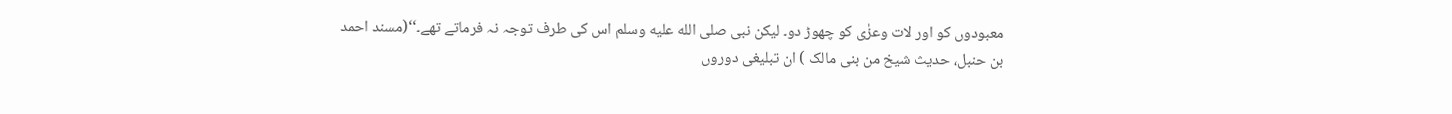معبودوں کو اور لات وعزٰی کو چھوڑ دو۔ لیکن نبی صلى الله عليه وسلم اس کی طرف توجہ نہ فرماتے تھے۔‘‘(مسند احمد بن حنبل، حدیث شیخ من بنی مالک ) ان تبلیغی دوروں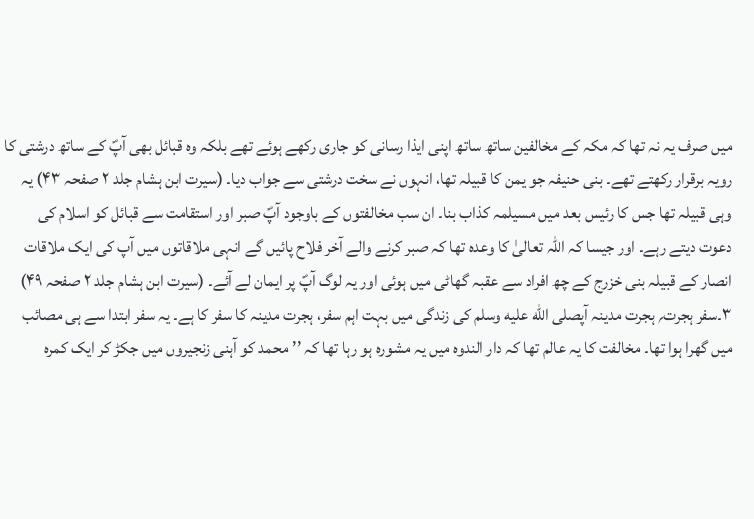میں صرف یہ نہ تھا کہ مکہ کے مخالفین ساتھ ساتھ اپنی ایذا رسانی کو جاری رکھے ہوئے تھے بلکہ وہ قبائل بھی آپؐ کے ساتھ درشتی کا رویہ برقرار رکھتے تھے۔ بنی حنیفہ جو یمن کا قبیلہ تھا، انہوں نے سخت درشتی سے جواب دیا۔ (سیرت ابن ہشام جلد ۲ صفحہ ۴۳) یہ وہی قبیلہ تھا جس کا رئیس بعد میں مسیلمہ کذاب بنا۔ ان سب مخالفتوں کے باوجود آپؐ صبر اور استقامت سے قبائل کو اسلام کی دعوت دیتے رہے۔ اور جیسا کہ اللہ تعالیٰ کا وعدہ تھا کہ صبر کرنے والے آخر فلاح پائیں گے انہی ملاقاتوں میں آپ کی ایک ملاقات انصار کے قبیلہ بنی خزرج کے چھ افراد سے عقبہ گھاٹی میں ہوئی اور یہ لوگ آپؐ پر ایمان لے آئے۔ (سیرت ابن ہشام جلد ۲ صفحہ ۴۹) ۳۔سفر ہجرت؍ ہجرت مدینہ آپصلى الله عليه وسلم کی زندگی میں بہت اہم سفر، ہجرت مدینہ کا سفر کا ہے۔ یہ سفر ابتدا سے ہی مصائب میں گھرا ہوا تھا۔ مخالفت کا یہ عالم تھا کہ دار الندوہ میں یہ مشورہ ہو رہا تھا کہ ’’محمد کو آہنی زنجیروں میں جکڑ کر ایک کمرہ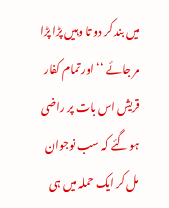میں بند کر دو تا وہیں پڑا پڑا مر جائے ‘‘ اور تمام کفار قریش اس بات پر راضی ہو گئے کہ سب نوجوان مل کر ایک حملہ میں ہی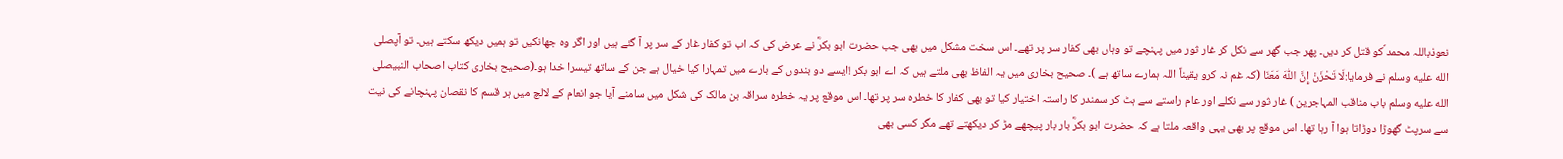نعوذباللہ محمد ؐکو قتل کر دیں۔ پھر جب گھر سے نکل کر غار ثور میں پہنچے تو وہاں بھی کفار سر پر تھے۔ اس سخت مشکل میں بھی جب حضرت ابو بکرؓ نے عرض کی کہ اب تو کفار غار کے سر پر آ گئے ہیں اور اگر وہ جھانکیں تو ہمیں دیکھ سکتے ہیں۔ تو آپصلى الله عليه وسلم نے فرمایا:لَا تَحْزَنْ إِنَّ اللّٰهَ مَعَنَا (کہ غم نہ کرو یقیناً اللہ ہمارے ساتھ ہے )۔ صحیح بخاری میں یہ الفاظ بھی ملتے ہیں کہ اے ابو بکر !ایسے دو بندوں کے بارے میں تمہارا کیا خیال ہے جن کے ساتھ تیسرا خدا ہو۔(صحیح بخاری کتاب اصحاب النبیصلى الله عليه وسلم باب مناقب المہاجرین ) غار ثور سے نکلے اور عام راستے سے ہٹ کر سمندر کا راستہ اختیار کیا تو بھی کفار کا خطرہ سر پر تھا۔ اس موقع پر یہ خطرہ سراقہ بن مالک کی شکل میں سامنے آیا جو انعام کے لالچ میں ہر قسم کا نقصان پہنچانے کی نیت سے سرپٹ گھوڑا دوڑاتا ہوا آ رہا تھا۔ اس موقع پر بھی یہی واقعہ ملتا ہے کہ حضرت ابو بکرؓ بار بار پیچھے مڑ کر دیکھتے تھے مگر کسی بھی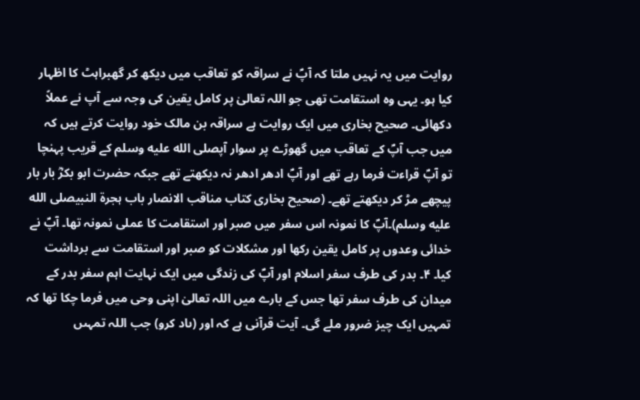روایت میں یہ نہیں ملتا کہ آپؐ نے سراقہ کو تعاقب میں دیکھ کر گھبراہٹ کا اظہار کیا ہو۔ یہی وہ استقامت تھی جو اللہ تعالیٰ پر کامل یقین کی وجہ سے آپ نے عملاً دکھائی۔ صحیح بخاری میں ایک روایت ہے سراقہ بن مالک خود روایت کرتے ہیں کہ میں جب آپؐ کے تعاقب میں گھوڑے پر سوار آپصلى الله عليه وسلم کے قریب پہنچا تو آپؐ قراءت فرما رہے تھے اور آپؐ ادھر ادھر نہ دیکھتے تھے جبکہ حضرت ابو بکرؓ بار بار پیچھے مڑ کر دیکھتے تھے۔ (صحیح بخاری کتاب مناقب الانصار باب ہجرة النبیصلى الله عليه وسلم)۔آپؐ کا نمونہ اس سفر میں صبر اور استقامت کا عملی نمونہ تھا۔ آپؐ نے خدائی وعدوں پر کامل یقین رکھا اور مشکلات کو صبر اور استقامت سے برداشت کیا۔ ۴۔ بدر کی طرف سفر اسلام اور آپؐ کی زندگی میں ایک نہایت اہم سفر بدر کے میدان کی طرف سفر تھا جس کے بارے میں اللہ تعالیٰ اپنی وحی میں فرما چکا تھا کہ تمہیں ایک چیز ضرور ملے گی۔ آیت قرآنی ہے کہ اور (ىاد کرو) جب اللہ تمہىں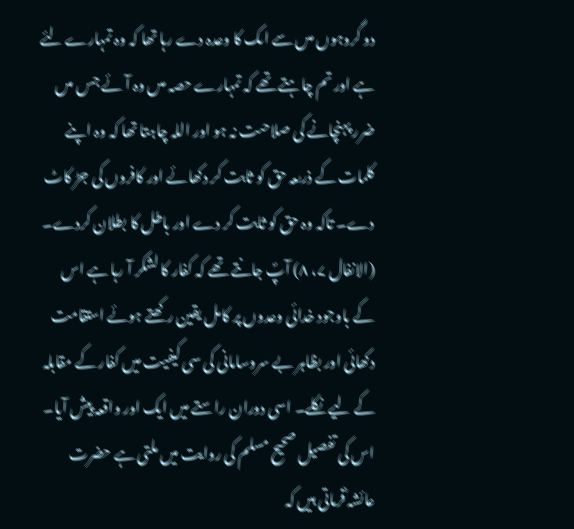دو گروہوں مىں سے اىک کا وعدہ دے رہا تھا کہ وہ تمہارے لئے ہے اور تم چاہتے تھے کہ تمہارے حصہ مىں وہ آئے جس مىں ضرر پہنچانے کى صلاحىت نہ ہو اور اللہ چاہتا تھا کہ وہ اپنے کلمات کے ذرىعہ حق کو ثابت کر دکھائے اور کافروں کى جڑ کاٹ دے۔ تاکہ وہ حق کو ثابت کر دے اور باطل کا بطلان کردے۔ (الانفال ۷، ۸) آپؐ جانتے تھے کہ کفار کا لشکر آ رہا ہے اس کے باوجود خدائی وعدوں پر کامل یقین رکھتے ہوئے استقامت دکھائی اور بظاہر بے سروسامانی کی سی کیفیت میں کفار کے مقابلہ کے لیے نکلے۔ اسی دوران راستے میں ایک اور واقعہ پیش آیا۔ اس کی تفصیل صحیح مسلم کی روایت میں ملتی ہے حضرت عائشہ ؓفرماتی ہیں کہ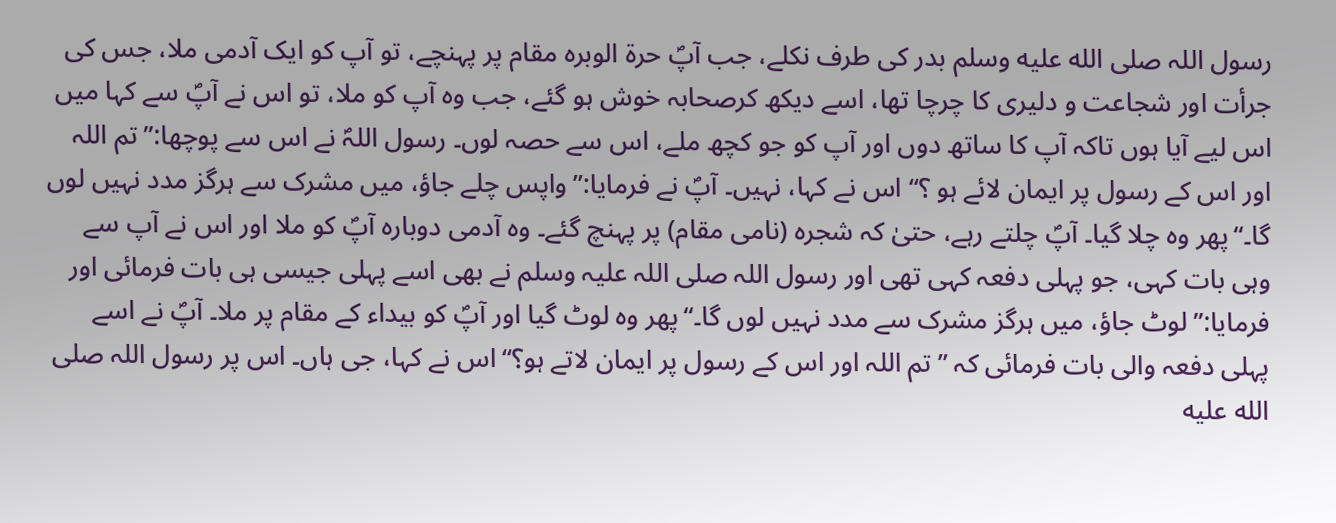رسول اللہ صلى الله عليه وسلم بدر کی طرف نکلے، جب آپؐ حرة الوبره مقام پر پہنچے، تو آپ کو ایک آدمی ملا، جس کی جرأت اور شجاعت و دلیری کا چرچا تھا، اسے دیکھ کرصحابہ خوش ہو گئے، جب وہ آپ کو ملا، تو اس نے آپؐ سے کہا میں اس لیے آیا ہوں تاکہ آپ کا ساتھ دوں اور آپ کو جو کچھ ملے، اس سے حصہ لوں۔ رسول اللہؐ نے اس سے پوچھا:’’تم اللہ اور اس کے رسول پر ایمان لائے ہو ؟‘‘ اس نے کہا، نہیں۔ آپؐ نے فرمایا:’’واپس چلے جاؤ، میں مشرک سے ہرگز مدد نہیں لوں گا۔‘‘پھر وہ چلا گیا۔ آپؐ چلتے رہے، حتیٰ کہ شجرہ (نامی مقام) پر پہنچ گئے۔ وہ آدمی دوبارہ آپؐ کو ملا اور اس نے آپ سے وہی بات کہی، جو پہلی دفعہ کہی تھی اور رسول اللہ صلی اللہ علیہ وسلم نے بھی اسے پہلی جیسی ہی بات فرمائی اور فرمایا:’’لوٹ جاؤ، میں ہرگز مشرک سے مدد نہیں لوں گا۔‘‘پھر وہ لوٹ گیا اور آپؐ کو بیداء کے مقام پر ملا۔ آپؐ نے اسے پہلی دفعہ والی بات فرمائی کہ ’’تم اللہ اور اس کے رسول پر ایمان لاتے ہو؟‘‘اس نے کہا، جی ہاں۔ اس پر رسول اللہ صلى الله عليه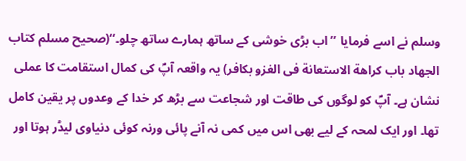وسلم نے اسے فرمایا ’’اب بڑی خوشی کے ساتھ ہمارے ساتھ چلو۔‘‘(صحیح مسلم کتاب الجھاد باب کراھة الاستعانة فی الغزو بکافر) یہ واقعہ آپؐ کی کمال استقامت کا عملی نشان ہے۔ آپؐ کو لوگوں کی طاقت اور شجاعت سے بڑھ کر خدا کے وعدوں پر یقین کامل تھا۔ اور ایک لمحہ کے لیے بھی اس میں کمی نہ آنے پائی ورنہ کوئی دنیاوی لیڈر ہوتا اور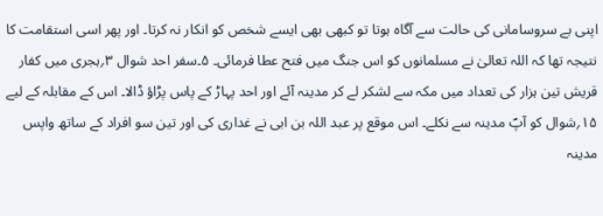اپنی بے سروسامانی کی حالت سے آگاہ ہوتا تو کبھی بھی ایسے شخص کو انکار نہ کرتا۔ اور پھر اسی استقامت کا نتیجہ تھا کہ اللہ تعالیٰ نے مسلمانوں کو اس جنگ میں فتح عطا فرمائی۔ ۵۔سفر احد شوال ۳؍ہجری میں کفار قریش تین ہزار کی تعداد میں مکہ سے لشکر لے کر مدینہ آئے اور احد پہاڑ کے پاس پڑاؤ ڈالا۔ اس کے مقابلہ کے لیے ۱۵؍شوال کو آپؐ مدینہ سے نکلے۔ اس موقع پر عبد اللہ بن ابی نے غداری کی اور تین سو افراد کے ساتھ واپس مدینہ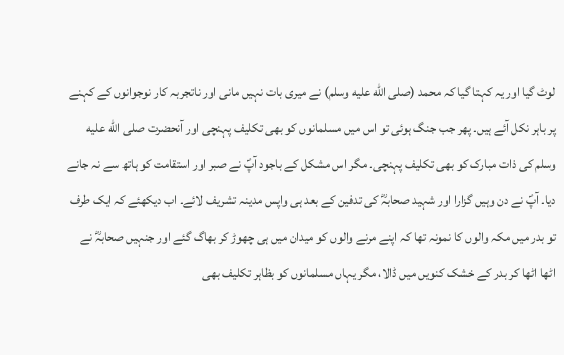لوٹ گیا اور یہ کہتا گیا کہ محمد (صلى الله عليه وسلم) نے میری بات نہیں مانی اور ناتجربہ کار نوجوانوں کے کہنے پر باہر نکل آئے ہیں۔ پھر جب جنگ ہوئی تو اس میں مسلمانوں کو بھی تکلیف پہنچی اور آنحضرت صلى الله عليه وسلم کی ذات مبارک کو بھی تکلیف پہنچی۔ مگر اس مشکل کے باجود آپؐ نے صبر اور استقامت کو ہاتھ سے نہ جانے دیا۔ آپؐ نے دن وہیں گزارا اور شہید صحابہؓ کی تدفین کے بعد ہی واپس مدینہ تشریف لائے۔ اب دیکھئے کہ ایک طرف تو بدر میں مکہ والوں کا نمونہ تھا کہ اپنے مرنے والوں کو میدان میں ہی چھوڑ کر بھاگ گئے اور جنہیں صحابہؓ نے اٹھا اٹھا کر بدر کے خشک کنویں میں ڈالا، مگر یہاں مسلمانوں کو بظاہر تکلیف بھی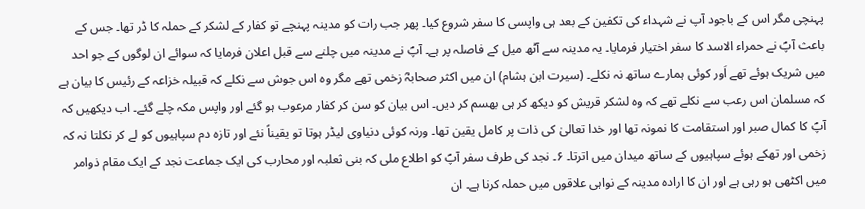پہنچی مگر اس کے باجود آپ نے شہداء کی تکفین کے بعد ہی واپسی کا سفر شروع کیا۔ پھر جب رات کو مدینہ پہنچے تو کفار کے لشکر کے حملہ کا ڈر تھا۔ جس کے باعث آپؐ نے حمراء الاسد کا سفر اختیار فرمایا۔ یہ مدینہ سے آٹھ میل کے فاصلہ پر ہے۔ آپؐ نے مدینہ میں چلنے سے قبل اعلان فرمایا کہ سوائے ان لوگوں کے جو احد میں شریک ہوئے تھے اَور کوئی ہمارے ساتھ نہ نکلے۔ (سیرت ابن ہشام) ان میں اکثر صحابہؓ زخمی تھے مگر وہ اس جوش سے نکلے کہ قبیلہ خزاعہ کے رئیس کا بیان ہے کہ مسلمان اس رعب سے نکلے تھے کہ وہ لشکر قریش کو دیکھ کر ہی بھسم کر دیں۔ اس بیان کو سن کر کفار مرعوب ہو گئے اور واپس مکہ چلے گئے۔ اب دیکھیں کہ آپؐ کا کمال صبر اور استقامت کا نمونہ تھا اور خدا تعالیٰ کی ذات پر کامل یقین تھا۔ ورنہ کوئی دنیاوی لیڈر ہوتا تو یقیناً نئے اور تازہ دم سپاہیوں کو لے کر نکلتا نہ کہ زخمی اور تھکے ہوئے سپاہیوں کے ساتھ میدان میں اترتا۔ ۶۔ نجد کی طرف سفر آپؐ کو اطلاع ملی کہ بنی ثعلبہ اور محارب کی ایک جماعت نجد کے ایک مقام ذوامر میں اکٹھی ہو رہی ہے اور ان کا ارادہ مدینہ کے نواہی علاقوں میں حملہ کرنا ہے۔ ان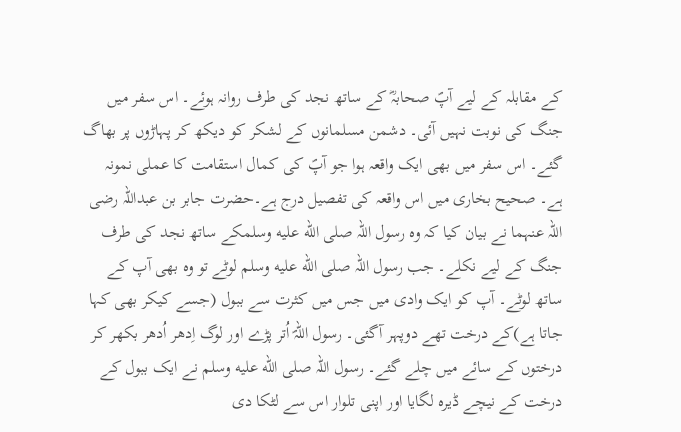کے مقابلہ کے لیے آپؐ صحابہؓ کے ساتھ نجد کی طرف روانہ ہوئے۔ اس سفر میں جنگ کی نوبت نہیں آئی۔ دشمن مسلمانوں کے لشکر کو دیکھ کر پہاڑوں پر بھاگ گئے۔ اس سفر میں بھی ایک واقعہ ہوا جو آپؐ کی کمال استقامت کا عملی نمونہ ہے۔ صحیح بخاری میں اس واقعہ کی تفصیل درج ہے۔حضرت جابر بن عبداللہ رضی اللہ عنہما نے بیان کیا کہ وہ رسول اللہ صلى الله عليه وسلمکے ساتھ نجد کی طرف جنگ کے لیے نکلے۔ جب رسول اللہ صلى الله عليه وسلم لوٹے تو وہ بھی آپ کے ساتھ لوٹے۔ آپ کو ایک وادی میں جس میں کثرت سے ببول (جسے کیکر بھی کہا جاتا ہے)کے درخت تھے دوپہر آگئی۔ رسول اللہؐ اُتر پڑے اور لوگ اِدھر اُدھر بکھر کر درختوں کے سائے میں چلے گئے۔ رسول اللہ صلى الله عليه وسلم نے ایک ببول کے درخت کے نیچے ڈیرہ لگایا اور اپنی تلوار اس سے لٹکا دی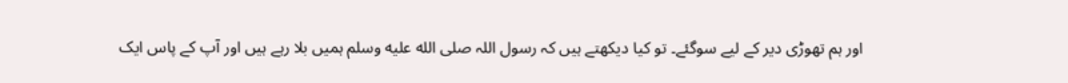اور ہم تھوڑی دیر کے لیے سوگئے۔ تو کیا دیکھتے ہیں کہ رسول اللہ صلى الله عليه وسلم ہمیں بلا رہے ہیں اور آپ کے پاس ایک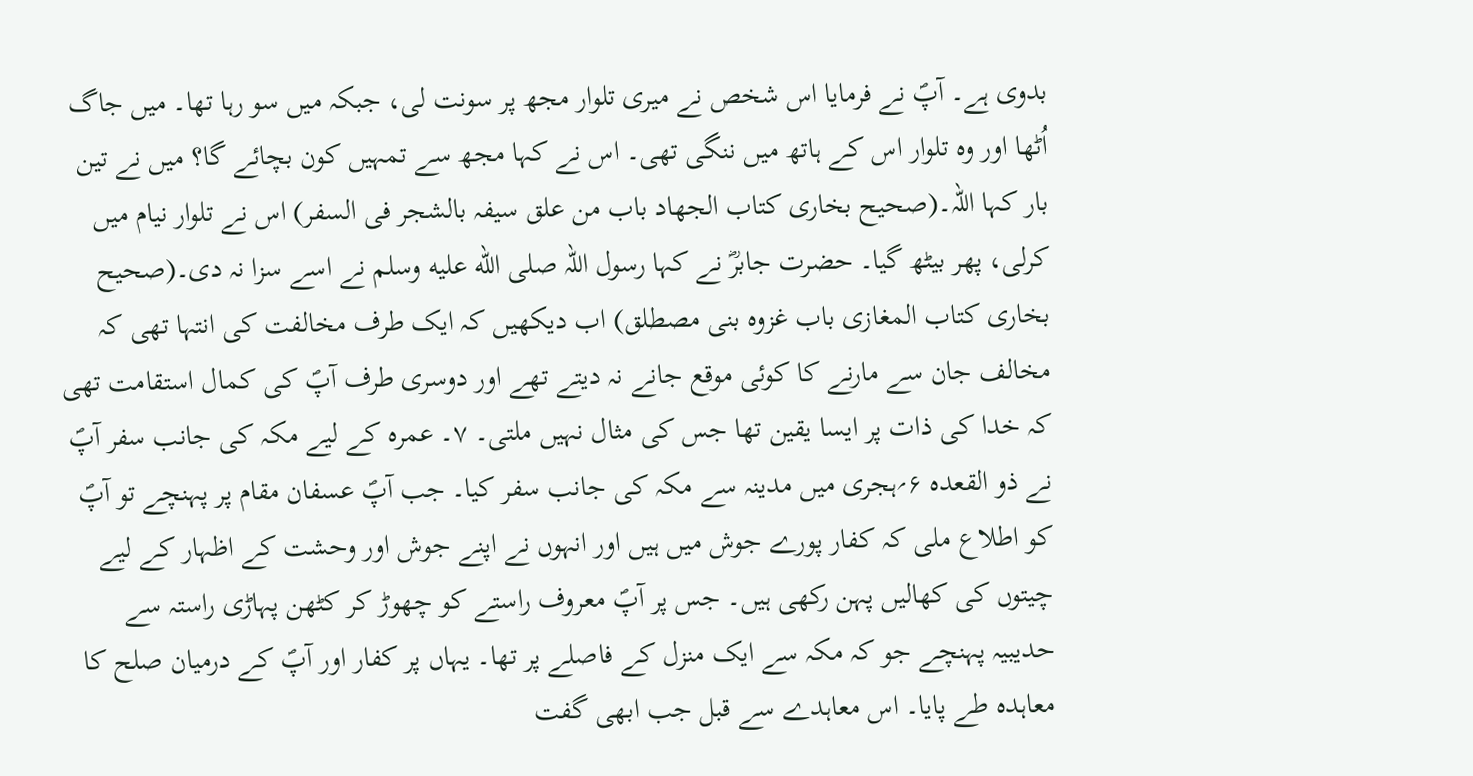بدوی ہے۔ آپؐ نے فرمایا اس شخص نے میری تلوار مجھ پر سونت لی، جبکہ میں سو رہا تھا۔ میں جاگ اُٹھا اور وہ تلوار اس کے ہاتھ میں ننگی تھی۔ اس نے کہا مجھ سے تمہیں کون بچائے گا؟ میں نے تین بار کہا اللہ۔(صحیح بخاری کتاب الجھاد باب من علق سیفہ بالشجر فی السفر) اس نے تلوار نیام میں کرلی، پھر بیٹھ گیا۔ حضرت جابرؓ نے کہا رسول اللہ صلى الله عليه وسلم نے اسے سزا نہ دی۔(صحیح بخاری کتاب المغازی باب غزوہ بنی مصطلق) اب دیکھیں کہ ایک طرف مخالفت کی انتہا تھی کہ مخالف جان سے مارنے کا کوئی موقع جانے نہ دیتے تھے اور دوسری طرف آپؐ کی کمال استقامت تھی کہ خدا کی ذات پر ایسا یقین تھا جس کی مثال نہیں ملتی۔ ۷۔ عمرہ کے لیے مکہ کی جانب سفر آپؐ نے ذو القعدہ ۶؍ہجری میں مدینہ سے مکہ کی جانب سفر کیا۔ جب آپؐ عسفان مقام پر پہنچے تو آپؐ کو اطلاع ملی کہ کفار پورے جوش میں ہیں اور انہوں نے اپنے جوش اور وحشت کے اظہار کے لیے چیتوں کی کھالیں پہن رکھی ہیں۔ جس پر آپؐ معروف راستے کو چھوڑ کر کٹھن پہاڑی راستہ سے حدیبیہ پہنچے جو کہ مکہ سے ایک منزل کے فاصلے پر تھا۔ یہاں پر کفار اور آپؐ کے درمیان صلح کا معاہدہ طے پایا۔ اس معاہدے سے قبل جب ابھی گفت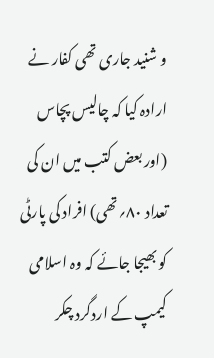و شنید جاری تھی کفار نے ارادہ کیا کہ چالیس پچاس (اور بعض کتب میں ان کی تعداد ۸۰؍تھی) افراد کی پارٹی کو بھیجا جائے کہ وہ اسلامی کیمپ کے اردگرد چکر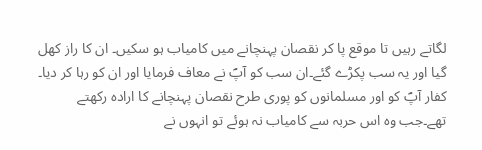لگاتے رہیں تا موقع پا کر نقصان پہنچانے میں کامیاب ہو سکیں۔ ان کا راز کھل گیا اور یہ سب پکڑے گئے۔ان سب کو آپؐ نے معاف فرمایا اور ان کو رہا کر دیا۔ کفار آپؐ کو اور مسلمانوں کو پوری طرح نقصان پہنچانے کا ارادہ رکھتے تھے۔جب وہ اس حربہ سے کامیاب نہ ہوئے تو انہوں نے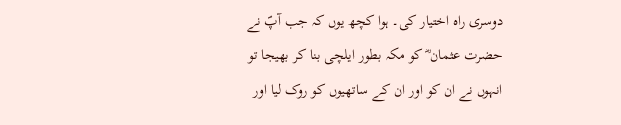دوسری راہ اختیار کی۔ ہوا کچھ یوں کہ جب آپؐ نے حضرت عثمان ؓ کو مکہ بطور ایلچی بنا کر بھیجا تو انہوں نے ان کو اور ان کے ساتھیوں کو روک لیا اور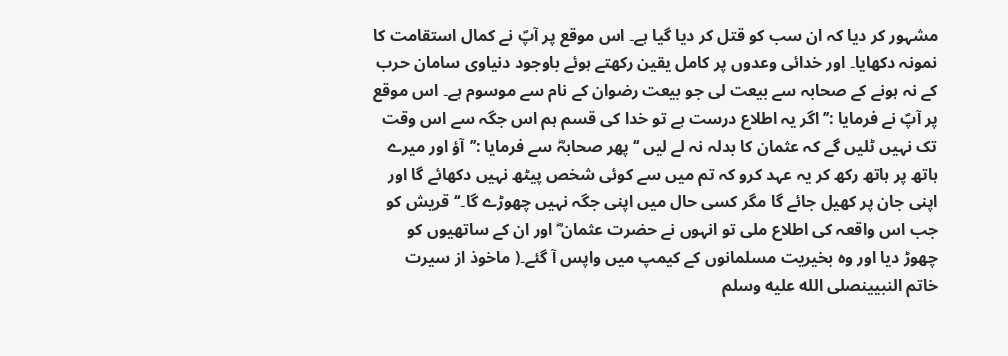مشہور کر دیا کہ ان سب کو قتل کر دیا گیا ہے۔ اس موقع پر آپؐ نے کمال استقامت کا نمونہ دکھایا۔ اور خدائی وعدوں پر کامل یقین رکھتے ہوئے باوجود دنیاوی سامان حرب کے نہ ہونے کے صحابہ سے بیعت لی جو بیعت رضوان کے نام سے موسوم ہے۔ اس موقع پر آپؐ نے فرمایا :’’اگر یہ اطلاع درست ہے تو خدا کی قسم ہم اس جگہ سے اس وقت تک نہیں ٹلیں گے کہ عثمان کا بدلہ نہ لے لیں ‘‘ پھر صحابہؓ سے فرمایا :’’آؤ اور میرے ہاتھ پر ہاتھ رکھ کر یہ عہد کرو کہ تم میں سے کوئی شخص پیٹھ نہیں دکھائے گا اور اپنی جان پر کھیل جائے گا مگر کسی حال میں اپنی جگہ نہیں چھوڑے گا۔‘‘قریش کو جب اس واقعہ کی اطلاع ملی تو انہوں نے حضرت عثمان ؓ اور ان کے ساتھیوں کو چھوڑ دیا اور وہ بخیریت مسلمانوں کے کیمپ میں واپس آ گئے۔( ماخوذ از سیرت خاتم النبیینصلى الله عليه وسلم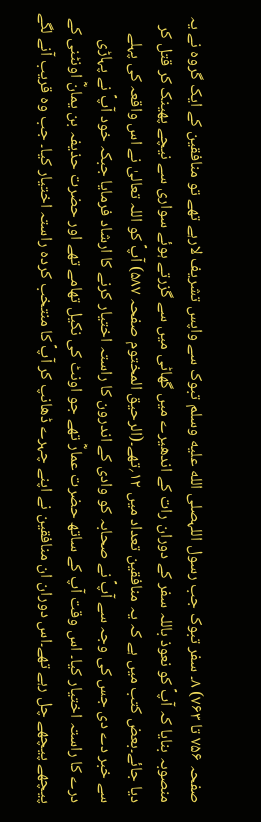صفحہ ۷۵۶ تا ۷۶۳) ۸۔ سفر تبوک جب رسول اللہصلى الله عليه وسلم تبوک سے واپس تشریف لارہے تھے تو منافقین کے ایک گروہ نے یہ منصوبہ بنایا کہ آپؐ کو نعوذ باللہ سفر کے دوران رات کے اندھیرے میں گھاٹی میں سے گزرتے ہوئے سواری سے نیچے پھینک کر قتل کر دیا جائے۔بعض کتب میں ہے کہ یہ منافقین تعداد میں ۱۲؍تھے۔(الرحیق المختوم صفحہ ۵۸۷) آپؐ کو اللہ تعالیٰ نے اس واقعہ کی پہلے سے خبر دے دی جس کی وجہ سے آپؐ نے صحابہ کو وادی کے اندرون کا راستہ اختیار کرنے کا ارشاد فرمایا جبکہ خود آپؐ نے پہاڑی درے کا راستہ اختیار کیا۔ اس وقت آپ کے ساتھ حضرت عمارؓ تھے جو اونٹ کی نکیل تھامے تھے اور حضرت حذیفہ بن یمانؓ اونٹنی کے پیچھے پیچھے چل رہے تھے۔اس دوران ان منافقین نے اپنے چہرے ڈھانپ کر آپؐ کا منتخب کردہ راستہ اختیار کیا۔ جب وہ قریب آنے لگے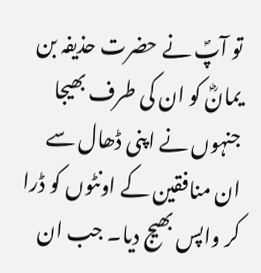تو آپؐ نے حضرت حذیفہ بن یمانؓ کو ان کی طرف بھیجا جنہوں نے اپنی ڈھال سے ان منافقین کے اونٹوں کو ڈرا کر واپس بھیج دیا۔ جب ان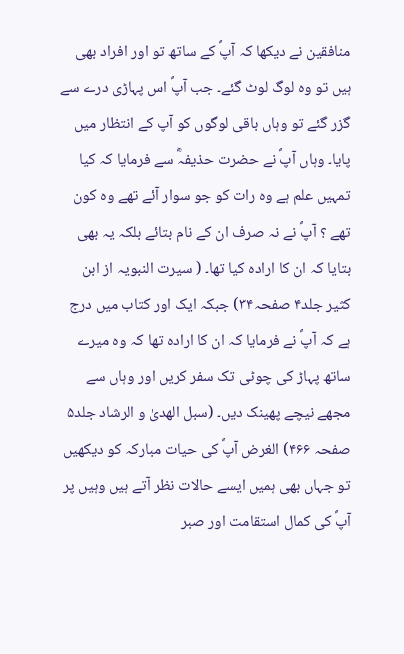منافقین نے دیکھا کہ آپؐ کے ساتھ تو اور افراد بھی ہیں تو وہ لوگ لوٹ گئے۔ جب آپؐ اس پہاڑی درے سے گزر گئے تو وہاں باقی لوگوں کو آپ کے انتظار میں پایا۔ وہاں آپؐ نے حضرت حذیفہؓ سے فرمایا کہ کیا تمہیں علم ہے وہ رات کو جو سوار آئے تھے وہ کون تھے ؟ آپؐ نے نہ صرف ان کے نام بتائے بلکہ یہ بھی بتایا کہ ان کا ارادہ کیا تھا۔ ( سیرت النبویہ از ابن کثیر جلد۴ صفحہ۳۴) جبکہ ایک اور کتاب میں درج ہے کہ آپؐ نے فرمایا کہ ان کا ارادہ تھا کہ وہ میرے ساتھ پہاڑ کی چوٹی تک سفر کریں اور وہاں سے مجھے نیچے پھینک دیں۔ (سبل الھدیٰ و الرشاد جلد۵ صفحہ ۴۶۶) الغرض آپؐ کی حیات مبارکہ کو دیکھیں تو جہاں بھی ہمیں ایسے حالات نظر آتے ہیں وہیں پر آپؐ کی کمال استقامت اور صبر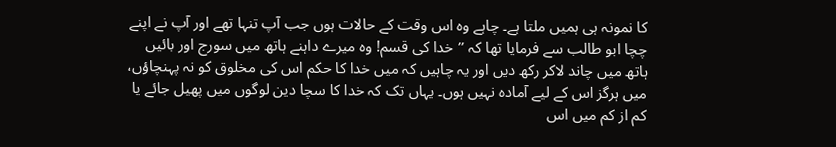کا نمونہ ہی ہمیں ملتا ہے۔ چاہے وہ اس وقت کے حالات ہوں جب آپ تنہا تھے اور آپ نے اپنے چچا ابو طالب سے فرمایا تھا کہ ’’خدا کی قسم! وہ میرے داہنے ہاتھ میں سورج اور بائیں ہاتھ میں چاند لاکر رکھ دیں اور یہ چاہیں کہ میں خدا کا حکم اس کی مخلوق کو نہ پہنچاؤں، میں ہرگز اس کے لیے آمادہ نہیں ہوں۔ یہاں تک کہ خدا کا سچا دین لوگوں میں پھیل جائے یا کم از کم میں اس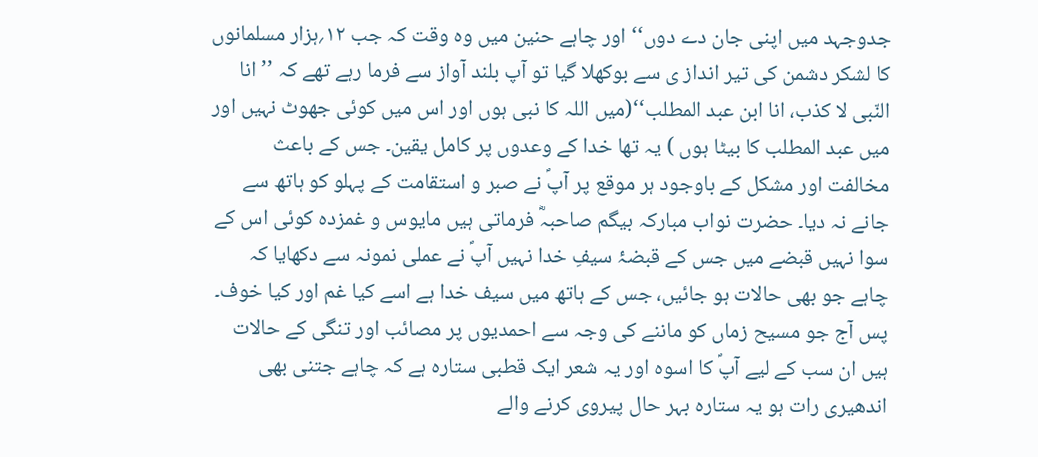جدوجہد میں اپنی جان دے دوں‘‘ اور چاہے حنین میں وہ وقت کہ جب ۱۲؍ہزار مسلمانوں کا لشکر دشمن کی تیر انداز ی سے بوکھلا گیا تو آپ بلند آواز سے فرما رہے تھے کہ ’’ انا النّبی لا کذب، انا ابن عبد المطلب‘‘(میں اللہ کا نبی ہوں اور اس میں کوئی جھوٹ نہیں اور میں عبد المطلب کا بیٹا ہوں ) یہ تھا خدا کے وعدوں پر کامل یقین۔ جس کے باعث مخالفت اور مشکل کے باوجود ہر موقع پر آپؐ نے صبر و استقامت کے پہلو کو ہاتھ سے جانے نہ دیا۔ حضرت نواب مبارکہ بیگم صاحبہؓ فرماتی ہیں مایوس و غمزدہ کوئی اس کے سوا نہیں قبضے میں جس کے قبضۂ سیفِ خدا نہیں آپؐ نے عملی نمونہ سے دکھایا کہ چاہے جو بھی حالات ہو جائیں، جس کے ہاتھ میں سیف خدا ہے اسے کیا غم اور کیا خوف۔ پس آج جو مسیح زماں کو ماننے کی وجہ سے احمدیوں پر مصائب اور تنگی کے حالات ہیں ان سب کے لیے آپؐ کا اسوہ اور یہ شعر ایک قطبی ستارہ ہے کہ چاہے جتنی بھی اندھیری رات ہو یہ ستارہ بہر حال پیروی کرنے والے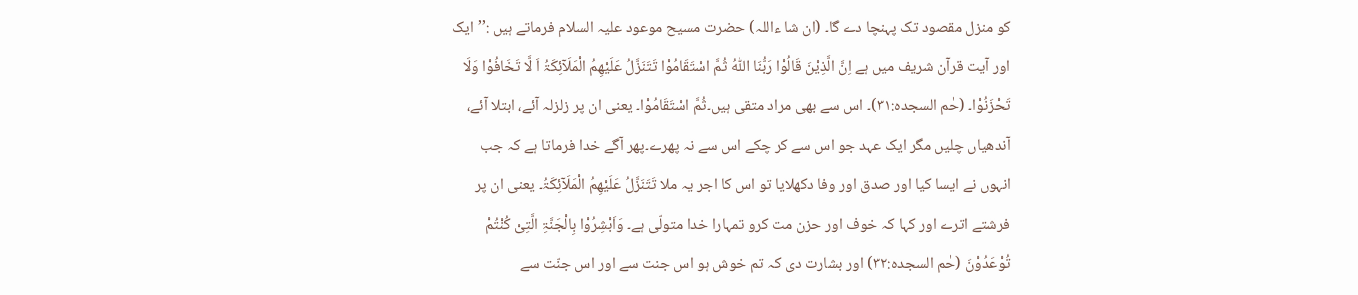کو منزل مقصود تک پہنچا دے گا۔ (ان شا ءاللہ) حضرت مسیح موعود علیہ السلام فرماتے ہیں :’’ایک اور آیت قرآن شریف میں ہے اِنَّ الَّذِیْنَ قَالُوْا رَبُّنَا اللّٰہُ ثُمَّ اسْتَقَامُوْا تَتَنَزَّلُ عَلَیْھِمُ الْمَلَآئِکَۃُ اَ لَّا تَخَافُوْا وَلَا تَحْزَنُوْا۔ (حٰم السجدہ:۳۱)۔ اس سے بھی مراد متقی ہیں۔ثُمَّ اسْتَقَامُوْا۔ یعنی ان پر زلزلہ آئے، ابتلا آئے، آندھیاں چلیں مگر ایک عہد جو اس سے کر چکے اس سے نہ پھرے۔پھر آگے خدا فرماتا ہے کہ جب انہوں نے ایسا کیا اور صدق اور وفا دکھلایا تو اس کا اجر یہ ملا تَتَنَزَّلُ عَلَیْھِمُ الْمَلَآئِکَۃُ۔ یعنی ان پر فرشتے اترے اور کہا کہ خوف اور حزن مت کرو تمہارا خدا متولّی ہے۔ وَاَبْشِرُوْا بِالْجَنَّۃِ الَّتِیْ کُنْتُمْ تُوْعَدُوْنَ (حٰم السجدہ:۳۲) اور بشارت دی کہ تم خوش ہو اس جنت سے اور اس جنّت سے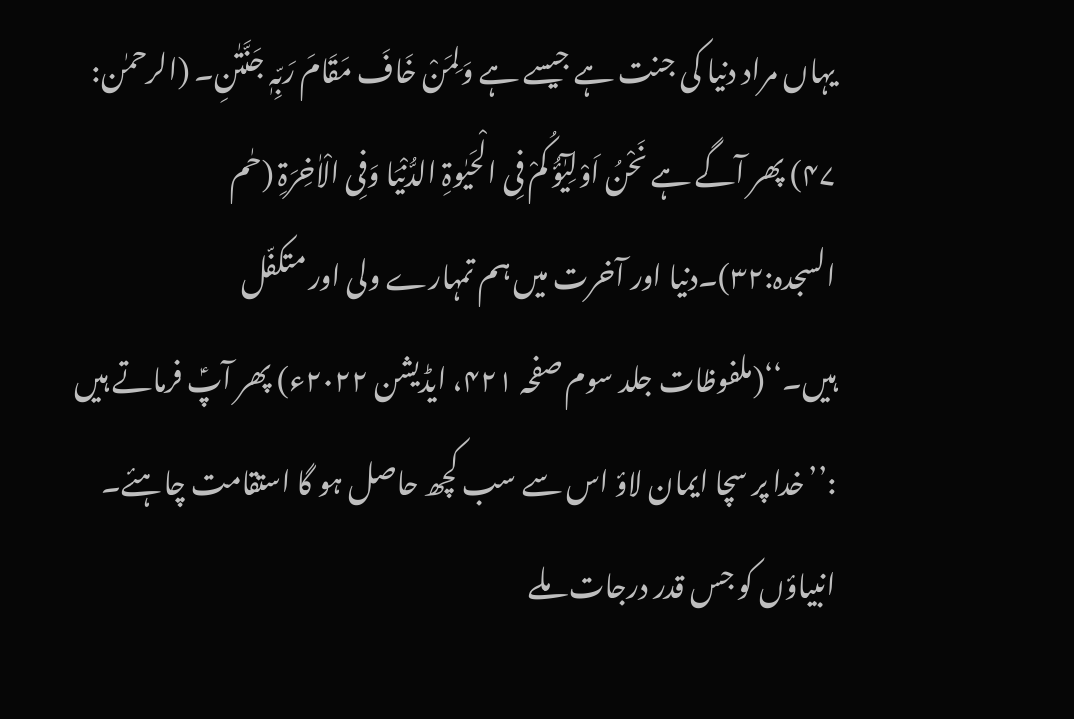یہاں مراد دنیا کی جنت ہے جیسے ہے وَلِمَنْ خَافَ مَقَامَ رَبِّہٖ جَنَّتٰنِ۔ (الرحمٰن: ۴۷) پھر آگے ہے نَحْنُ اَوْلِیٰٓؤُ کُمْ فِی الْحَیٰوۃِ الدُّنْیَا وَفِی الْاٰخِرَۃِ (حٰم السجدہ:۳۲)۔دنیا اور آخرت میں ہم تمہارے ولی اور متکفّل ہیں۔‘‘(ملفوظات جلد سوم صفحہ ۴۲۱، ایڈیشن ۲۰۲۲ء) پھر آپؑ فرماتے ہیں :’’خدا پر سچا ایمان لاؤ اس سے سب کچھ حاصل ہو گا استقامت چاہئے۔ انبیاؤں کو جس قدر درجات ملے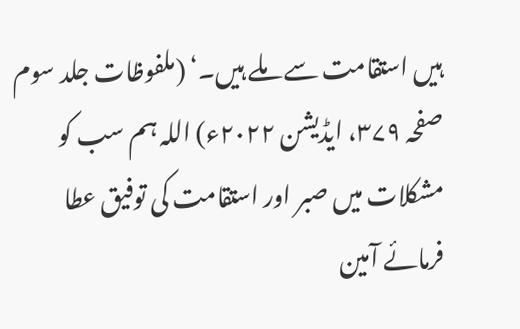ہیں استقامت سے ملے ہیں۔‘ (ملفوظات جلد سوم صفحہ ۳۷۹، ایڈیشن ۲۰۲۲ء) اللہ ہم سب کو مشکلات میں صبر اور استقامت کی توفیق عطا فرمائے آمین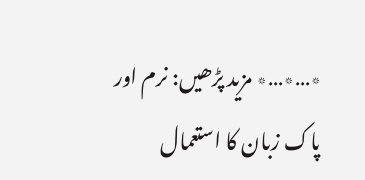٭…٭…٭ مزید پڑھیں: نرم اور پاک زبان کا استعمال